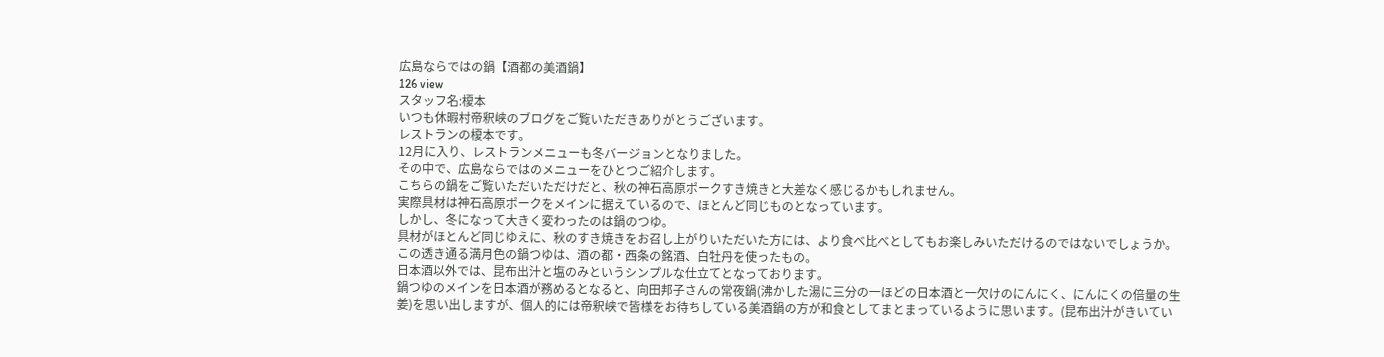広島ならではの鍋【酒都の美酒鍋】
126 view
スタッフ名:榎本
いつも休暇村帝釈峡のブログをご覧いただきありがとうございます。
レストランの榎本です。
12月に入り、レストランメニューも冬バージョンとなりました。
その中で、広島ならではのメニューをひとつご紹介します。
こちらの鍋をご覧いただいただけだと、秋の神石高原ポークすき焼きと大差なく感じるかもしれません。
実際具材は神石高原ポークをメインに据えているので、ほとんど同じものとなっています。
しかし、冬になって大きく変わったのは鍋のつゆ。
具材がほとんど同じゆえに、秋のすき焼きをお召し上がりいただいた方には、より食べ比べとしてもお楽しみいただけるのではないでしょうか。
この透き通る満月色の鍋つゆは、酒の都・西条の銘酒、白牡丹を使ったもの。
日本酒以外では、昆布出汁と塩のみというシンプルな仕立てとなっております。
鍋つゆのメインを日本酒が務めるとなると、向田邦子さんの常夜鍋(沸かした湯に三分の一ほどの日本酒と一欠けのにんにく、にんにくの倍量の生姜)を思い出しますが、個人的には帝釈峡で皆様をお待ちしている美酒鍋の方が和食としてまとまっているように思います。(昆布出汁がきいてい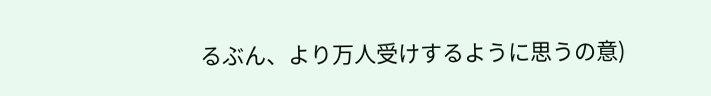るぶん、より万人受けするように思うの意)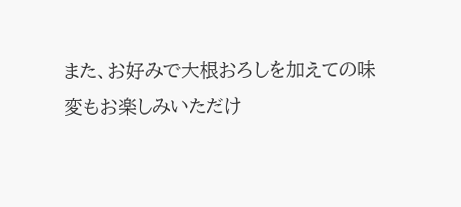また、お好みで大根おろしを加えての味変もお楽しみいただけ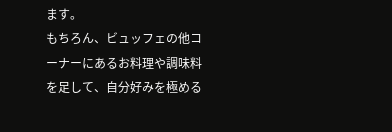ます。
もちろん、ビュッフェの他コーナーにあるお料理や調味料を足して、自分好みを極める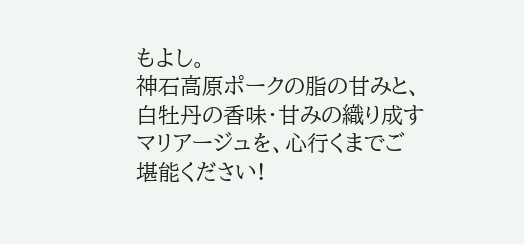もよし。
神石高原ポークの脂の甘みと、白牡丹の香味・甘みの織り成すマリアージュを、心行くまでご堪能ください!